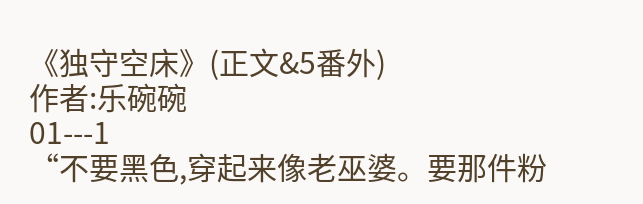《独守空床》(正文&5番外)
作者:乐碗碗
01---1
“不要黑色,穿起来像老巫婆。要那件粉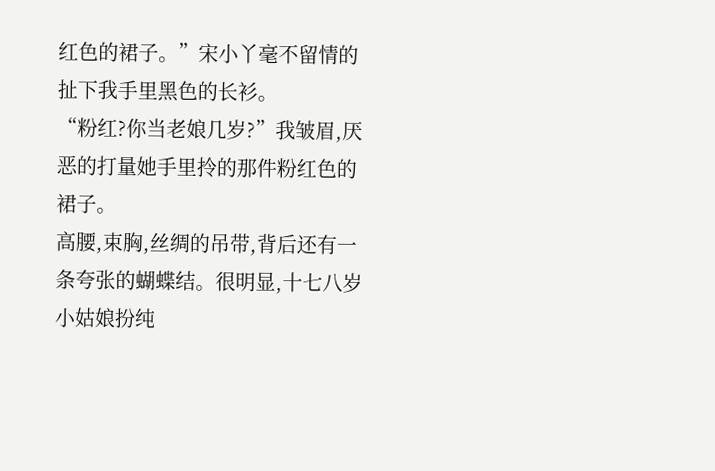红色的裙子。”宋小丫毫不留情的扯下我手里黑色的长衫。
“粉红?你当老娘几岁?”我皱眉,厌恶的打量她手里拎的那件粉红色的裙子。
高腰,束胸,丝绸的吊带,背后还有一条夸张的蝴蝶结。很明显,十七八岁小姑娘扮纯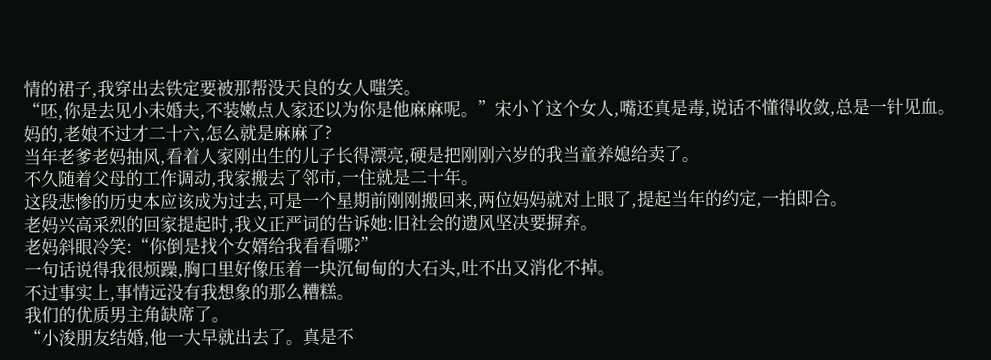情的裙子,我穿出去铁定要被那帮没天良的女人嗤笑。
“呸,你是去见小未婚夫,不装嫩点人家还以为你是他麻麻呢。”宋小丫这个女人,嘴还真是毒,说话不懂得收敛,总是一针见血。
妈的,老娘不过才二十六,怎么就是麻麻了?
当年老爹老妈抽风,看着人家刚出生的儿子长得漂亮,硬是把刚刚六岁的我当童养媳给卖了。
不久随着父母的工作调动,我家搬去了邻市,一住就是二十年。
这段悲惨的历史本应该成为过去,可是一个星期前刚刚搬回来,两位妈妈就对上眼了,提起当年的约定,一拍即合。
老妈兴高采烈的回家提起时,我义正严词的告诉她:旧社会的遗风坚决要摒弃。
老妈斜眼冷笑:“你倒是找个女婿给我看看哪?”
一句话说得我很烦躁,胸口里好像压着一块沉甸甸的大石头,吐不出又消化不掉。
不过事实上,事情远没有我想象的那么糟糕。
我们的优质男主角缺席了。
“小浚朋友结婚,他一大早就出去了。真是不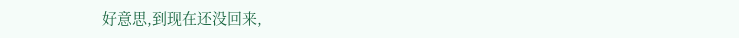好意思,到现在还没回来,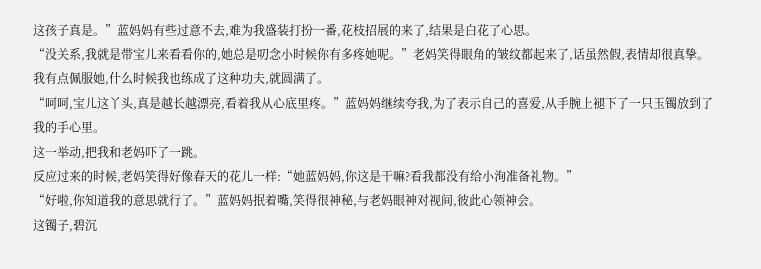这孩子真是。”蓝妈妈有些过意不去,难为我盛装打扮一番,花枝招展的来了,结果是白花了心思。
“没关系,我就是带宝儿来看看你的,她总是叨念小时候你有多疼她呢。”老妈笑得眼角的皱纹都起来了,话虽然假,表情却很真挚。
我有点佩服她,什么时候我也练成了这种功夫,就圆满了。
“呵呵,宝儿这丫头,真是越长越漂亮,看着我从心底里疼。”蓝妈妈继续夸我,为了表示自己的喜爱,从手腕上褪下了一只玉镯放到了我的手心里。
这一举动,把我和老妈吓了一跳。
反应过来的时候,老妈笑得好像春天的花儿一样:“她蓝妈妈,你这是干嘛?看我都没有给小洵准备礼物。”
“好啦,你知道我的意思就行了。”蓝妈妈抿着嘴,笑得很神秘,与老妈眼神对视间,彼此心领神会。
这镯子,碧沉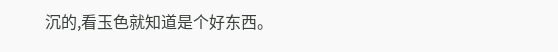沉的,看玉色就知道是个好东西。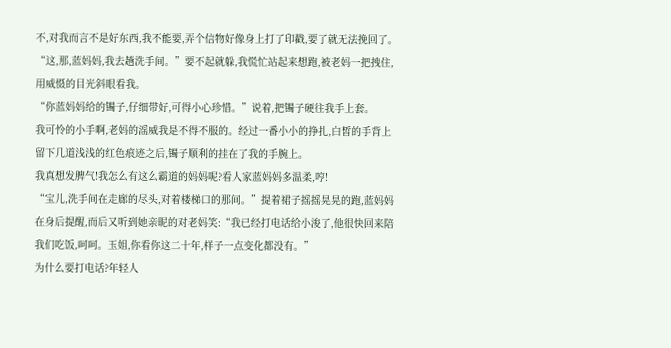不,对我而言不是好东西,我不能要,弄个信物好像身上打了印戳,要了就无法挽回了。
“这,那,蓝妈妈,我去趟洗手间。”要不起就躲,我慌忙站起来想跑,被老妈一把拽住,用威慑的目光斜眼看我。
“你蓝妈妈给的镯子,仔细带好,可得小心珍惜。”说着,把镯子硬往我手上套。
我可怜的小手啊,老妈的滛威我是不得不服的。经过一番小小的挣扎,白皙的手背上留下几道浅浅的红色痕迹之后,镯子顺利的挂在了我的手腕上。
我真想发脾气!我怎么有这么霸道的妈妈呢?看人家蓝妈妈多温柔,哼!
“宝儿,洗手间在走廊的尽头,对着楼梯口的那间。”提着裙子摇摇晃晃的跑,蓝妈妈在身后提醒,而后又听到她亲昵的对老妈笑:“我已经打电话给小浚了,他很快回来陪我们吃饭,呵呵。玉姐,你看你这二十年,样子一点变化都没有。”
为什么要打电话?年轻人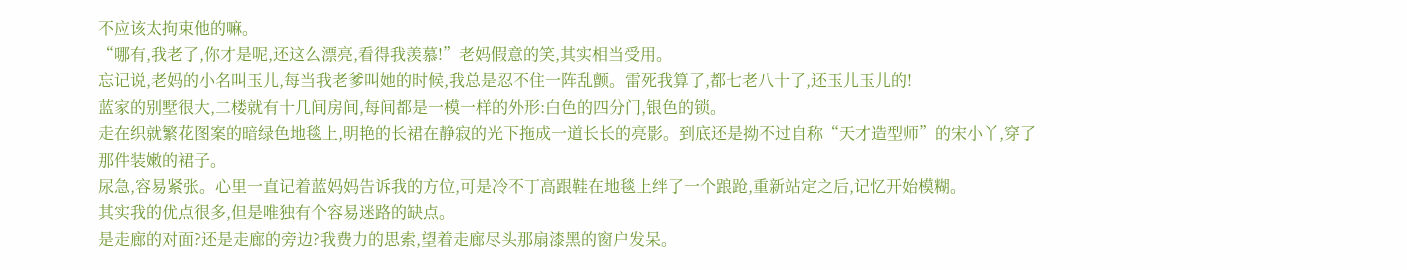不应该太拘束他的嘛。
“哪有,我老了,你才是呢,还这么漂亮,看得我羡慕!”老妈假意的笑,其实相当受用。
忘记说,老妈的小名叫玉儿,每当我老爹叫她的时候,我总是忍不住一阵乱颤。雷死我算了,都七老八十了,还玉儿玉儿的!
蓝家的别墅很大,二楼就有十几间房间,每间都是一模一样的外形:白色的四分门,银色的锁。
走在织就繁花图案的暗绿色地毯上,明艳的长裙在静寂的光下拖成一道长长的亮影。到底还是拗不过自称“天才造型师”的宋小丫,穿了那件装嫩的裙子。
尿急,容易紧张。心里一直记着蓝妈妈告诉我的方位,可是冷不丁高跟鞋在地毯上绊了一个踉跄,重新站定之后,记忆开始模糊。
其实我的优点很多,但是唯独有个容易迷路的缺点。
是走廊的对面?还是走廊的旁边?我费力的思索,望着走廊尽头那扇漆黑的窗户发呆。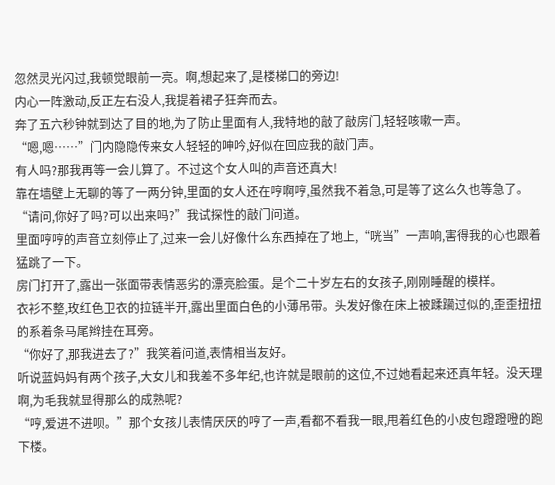忽然灵光闪过,我顿觉眼前一亮。啊,想起来了,是楼梯口的旁边!
内心一阵激动,反正左右没人,我提着裙子狂奔而去。
奔了五六秒钟就到达了目的地,为了防止里面有人,我特地的敲了敲房门,轻轻咳嗽一声。
“嗯,嗯……”门内隐隐传来女人轻轻的呻吟,好似在回应我的敲门声。
有人吗?那我再等一会儿算了。不过这个女人叫的声音还真大!
靠在墙壁上无聊的等了一两分钟,里面的女人还在哼啊哼,虽然我不着急,可是等了这么久也等急了。
“请问,你好了吗?可以出来吗?”我试探性的敲门问道。
里面哼哼的声音立刻停止了,过来一会儿好像什么东西掉在了地上,“咣当”一声响,害得我的心也跟着猛跳了一下。
房门打开了,露出一张面带表情恶劣的漂亮脸蛋。是个二十岁左右的女孩子,刚刚睡醒的模样。
衣衫不整,玫红色卫衣的拉链半开,露出里面白色的小薄吊带。头发好像在床上被蹂躏过似的,歪歪扭扭的系着条马尾辫挂在耳旁。
“你好了,那我进去了?”我笑着问道,表情相当友好。
听说蓝妈妈有两个孩子,大女儿和我差不多年纪,也许就是眼前的这位,不过她看起来还真年轻。没天理啊,为毛我就显得那么的成熟呢?
“哼,爱进不进呗。”那个女孩儿表情厌厌的哼了一声,看都不看我一眼,甩着红色的小皮包蹬蹬噔的跑下楼。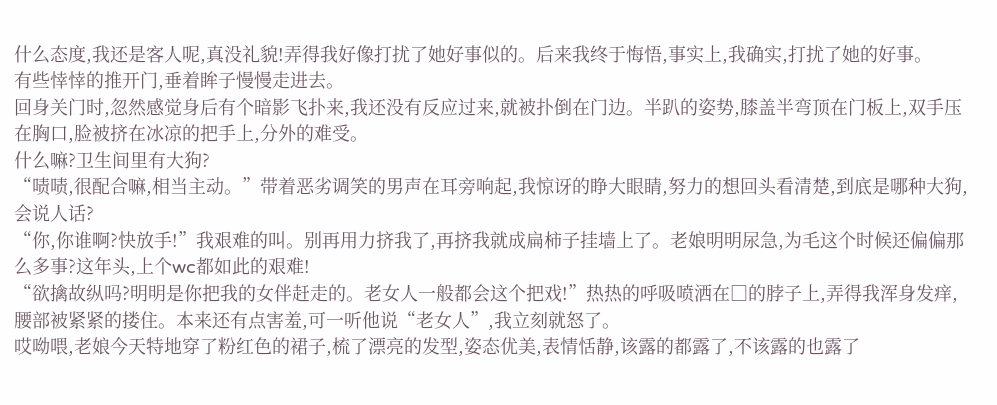什么态度,我还是客人呢,真没礼貌!弄得我好像打扰了她好事似的。后来我终于悔悟,事实上,我确实,打扰了她的好事。
有些悻悻的推开门,垂着眸子慢慢走进去。
回身关门时,忽然感觉身后有个暗影飞扑来,我还没有反应过来,就被扑倒在门边。半趴的姿势,膝盖半弯顶在门板上,双手压在胸口,脸被挤在冰凉的把手上,分外的难受。
什么嘛?卫生间里有大狗?
“啧啧,很配合嘛,相当主动。”带着恶劣调笑的男声在耳旁响起,我惊讶的睁大眼睛,努力的想回头看清楚,到底是哪种大狗,会说人话?
“你,你谁啊?快放手!”我艰难的叫。别再用力挤我了,再挤我就成扁柿子挂墙上了。老娘明明尿急,为毛这个时候还偏偏那么多事?这年头,上个wc都如此的艰难!
“欲擒故纵吗?明明是你把我的女伴赶走的。老女人一般都会这个把戏!”热热的呼吸喷洒在□的脖子上,弄得我浑身发痒,腰部被紧紧的搂住。本来还有点害羞,可一听他说“老女人”,我立刻就怒了。
哎呦喂,老娘今天特地穿了粉红色的裙子,梳了漂亮的发型,姿态优美,表情恬静,该露的都露了,不该露的也露了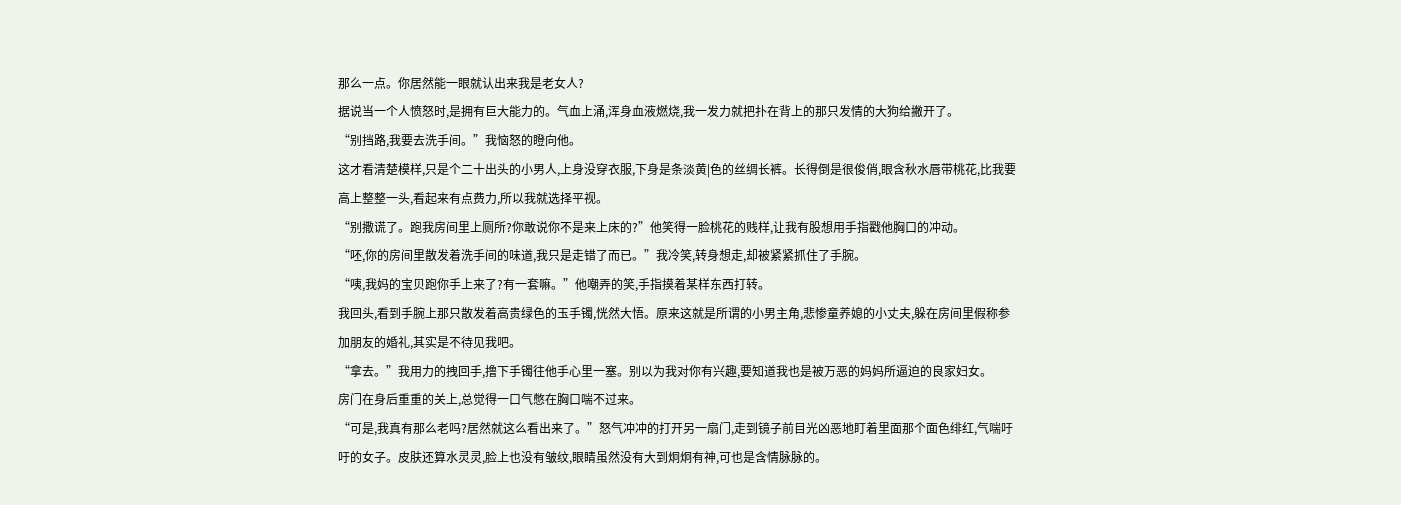那么一点。你居然能一眼就认出来我是老女人?
据说当一个人愤怒时,是拥有巨大能力的。气血上涌,浑身血液燃烧,我一发力就把扑在背上的那只发情的大狗给撇开了。
“别挡路,我要去洗手间。”我恼怒的瞪向他。
这才看清楚模样,只是个二十出头的小男人,上身没穿衣服,下身是条淡黄|色的丝绸长裤。长得倒是很俊俏,眼含秋水唇带桃花,比我要高上整整一头,看起来有点费力,所以我就选择平视。
“别撒谎了。跑我房间里上厕所?你敢说你不是来上床的?”他笑得一脸桃花的贱样,让我有股想用手指戳他胸口的冲动。
“呸,你的房间里散发着洗手间的味道,我只是走错了而已。”我冷笑,转身想走,却被紧紧抓住了手腕。
“咦,我妈的宝贝跑你手上来了?有一套嘛。”他嘲弄的笑,手指摸着某样东西打转。
我回头,看到手腕上那只散发着高贵绿色的玉手镯,恍然大悟。原来这就是所谓的小男主角,悲惨童养媳的小丈夫,躲在房间里假称参加朋友的婚礼,其实是不待见我吧。
“拿去。”我用力的拽回手,撸下手镯往他手心里一塞。别以为我对你有兴趣,要知道我也是被万恶的妈妈所逼迫的良家妇女。
房门在身后重重的关上,总觉得一口气憋在胸口喘不过来。
“可是,我真有那么老吗?居然就这么看出来了。”怒气冲冲的打开另一扇门,走到镜子前目光凶恶地盯着里面那个面色绯红,气喘吁吁的女子。皮肤还算水灵灵,脸上也没有皱纹,眼睛虽然没有大到炯炯有神,可也是含情脉脉的。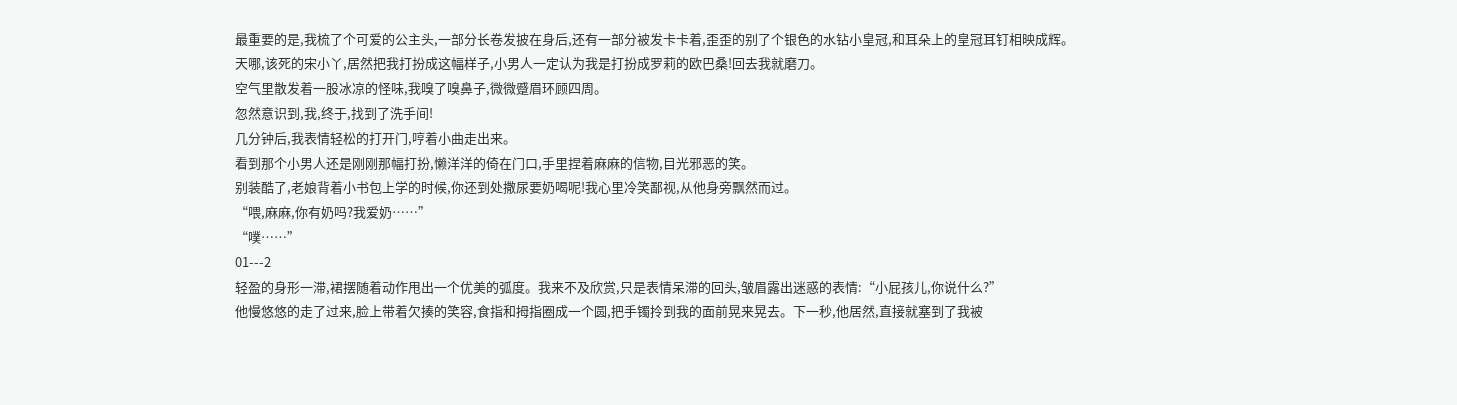最重要的是,我梳了个可爱的公主头,一部分长卷发披在身后,还有一部分被发卡卡着,歪歪的别了个银色的水钻小皇冠,和耳朵上的皇冠耳钉相映成辉。
天哪,该死的宋小丫,居然把我打扮成这幅样子,小男人一定认为我是打扮成罗莉的欧巴桑!回去我就磨刀。
空气里散发着一股冰凉的怪味,我嗅了嗅鼻子,微微蹙眉环顾四周。
忽然意识到,我,终于,找到了洗手间!
几分钟后,我表情轻松的打开门,哼着小曲走出来。
看到那个小男人还是刚刚那幅打扮,懒洋洋的倚在门口,手里捏着麻麻的信物,目光邪恶的笑。
别装酷了,老娘背着小书包上学的时候,你还到处撒尿要奶喝呢!我心里冷笑鄙视,从他身旁飘然而过。
“喂,麻麻,你有奶吗?我爱奶……”
“噗……”
01---2
轻盈的身形一滞,裙摆随着动作甩出一个优美的弧度。我来不及欣赏,只是表情呆滞的回头,皱眉露出迷惑的表情:“小屁孩儿,你说什么?”
他慢悠悠的走了过来,脸上带着欠揍的笑容,食指和拇指圈成一个圆,把手镯拎到我的面前晃来晃去。下一秒,他居然,直接就塞到了我被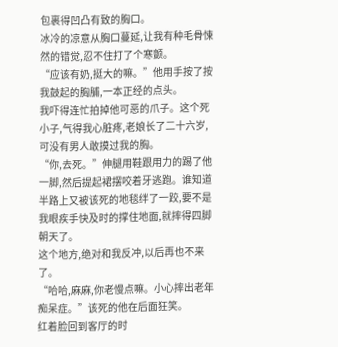包裹得凹凸有致的胸口。
冰冷的凉意从胸口蔓延,让我有种毛骨悚然的错觉,忍不住打了个寒颤。
“应该有奶,挺大的嘛。”他用手按了按我鼓起的胸脯,一本正经的点头。
我吓得连忙拍掉他可恶的爪子。这个死小子,气得我心脏疼,老娘长了二十六岁,可没有男人敢摸过我的胸。
“你,去死。”伸腿用鞋跟用力的踢了他一脚,然后提起裙摆咬着牙逃跑。谁知道半路上又被该死的地毯绊了一跤,要不是我眼疾手快及时的撑住地面,就摔得四脚朝天了。
这个地方,绝对和我反冲,以后再也不来了。
“哈哈,麻麻,你老慢点嘛。小心摔出老年痴呆症。”该死的他在后面狂笑。
红着脸回到客厅的时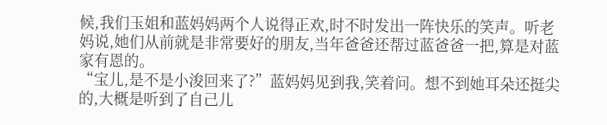候,我们玉姐和蓝妈妈两个人说得正欢,时不时发出一阵快乐的笑声。听老妈说,她们从前就是非常要好的朋友,当年爸爸还帮过蓝爸爸一把,算是对蓝家有恩的。
“宝儿,是不是小浚回来了?”蓝妈妈见到我,笑着问。想不到她耳朵还挺尖的,大概是听到了自己儿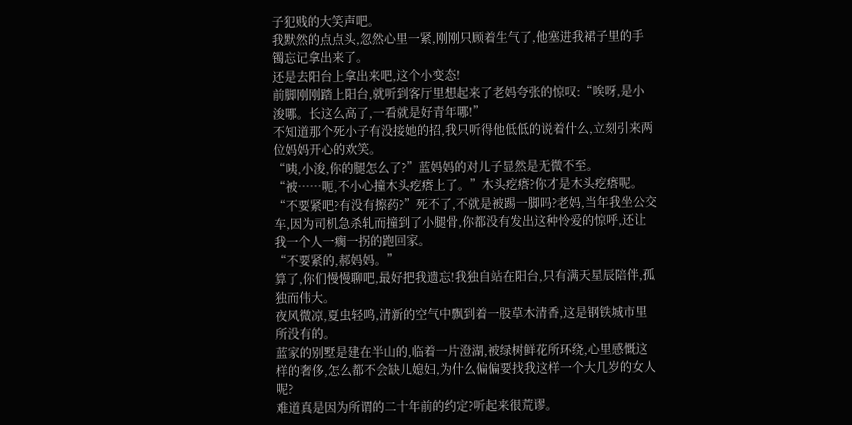子犯贱的大笑声吧。
我默然的点点头,忽然心里一紧,刚刚只顾着生气了,他塞进我裙子里的手镯忘记拿出来了。
还是去阳台上拿出来吧,这个小变态!
前脚刚刚踏上阳台,就听到客厅里想起来了老妈夸张的惊叹:“唉呀,是小浚哪。长这么高了,一看就是好青年哪!”
不知道那个死小子有没接她的招,我只听得他低低的说着什么,立刻引来两位妈妈开心的欢笑。
“咦,小浚,你的腿怎么了?”蓝妈妈的对儿子显然是无微不至。
“被……呃,不小心撞木头疙瘩上了。”木头疙瘩?你才是木头疙瘩呢。
“不要紧吧?有没有擦药?”死不了,不就是被踢一脚吗?老妈,当年我坐公交车,因为司机急杀轧而撞到了小腿骨,你都没有发出这种怜爱的惊呼,还让我一个人一瘸一拐的跑回家。
“不要紧的,郝妈妈。”
算了,你们慢慢聊吧,最好把我遗忘!我独自站在阳台,只有满天星辰陪伴,孤独而伟大。
夜风微凉,夏虫轻鸣,清新的空气中飘到着一股草木清香,这是钢铁城市里所没有的。
蓝家的别墅是建在半山的,临着一片澄湖,被绿树鲜花所环绕,心里感慨这样的奢侈,怎么都不会缺儿媳妇,为什么偏偏要找我这样一个大几岁的女人呢?
难道真是因为所谓的二十年前的约定?听起来很荒谬。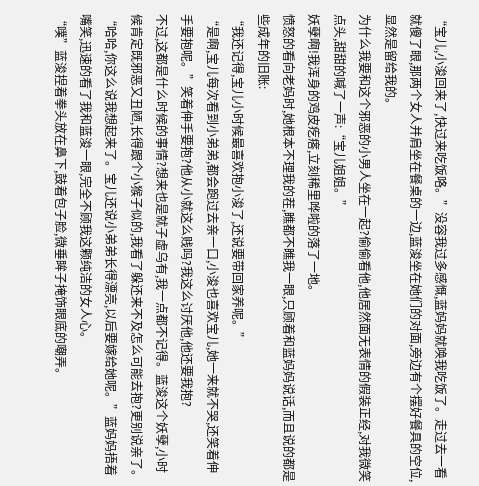“宝儿,小浚回来了,快过来吃饭咯。”没容我过多感慨,蓝妈妈就唤我吃饭了。走过去一看就傻了眼,那两个女人并肩坐在餐桌的一边,蓝浚坐在她们的对面,旁边有个摆好餐具的空位,显然是留给我的。
为什么我要和这个邪恶的小男人坐在一起?偷偷看他,他居然面无表情的假装正经,对我微笑点头,甜甜的喊了一声:“宝儿姐姐。”
妖孽啊!我浑身的鸡皮疙瘩,立刻稀里哗啦的落了一地。
愤怒的看向老妈时,她根本不理我的茬,瞧都不瞧我一眼,只顾着和蓝妈妈说话,而且说的都是些成年的旧账:
“我还记得,宝儿小时候最喜欢抱小浚了,还说要带回家养呢。”
“是啊,宝儿每次看到小弟弟,都会跑过去亲一口,小浚也喜欢宝儿,她一来就不哭,还笑着伸手要抱呢。”笑着伸手要抱?他从小就这么贱吗?我这么讨厌他,他还要我抱?
不过,这都是什么时候的事情?想来也是就子虚乌有,我一点都不记得。蓝浚这个妖孽,小时候肯定既邪恶又丑陋,长得跟个小猴子似的,我看了躲还来不及怎么可能去抱?更别说亲了。
“哈哈,你这么说我想起来了。宝儿还说小弟弟长得漂亮,以后要嫁给她呢。”蓝妈妈捂着嘴笑,迅速的看了我和蓝浚一眼,完全不顾我这颗纯洁的女人心。
“噗”蓝浚捏着拳头放在鼻下,鼓着包子脸,微垂眸子掩饰眼底的嘲弄。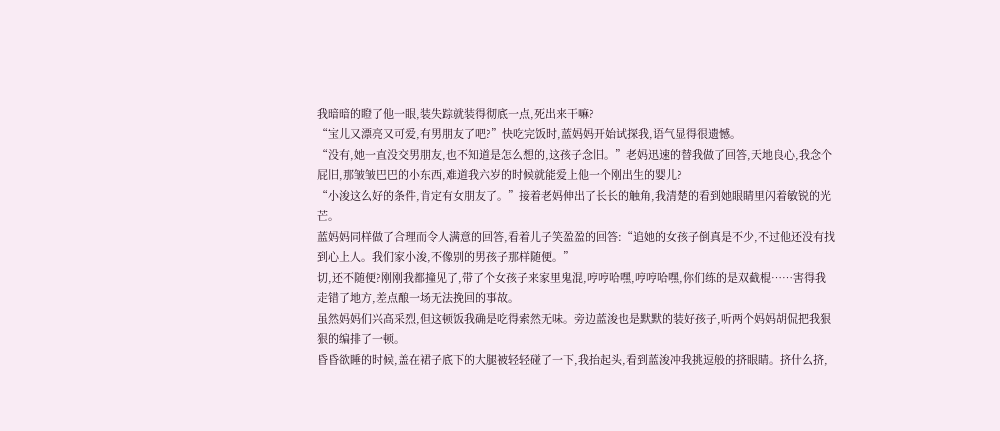我暗暗的瞪了他一眼,装失踪就装得彻底一点,死出来干嘛?
“宝儿又漂亮又可爱,有男朋友了吧?”快吃完饭时,蓝妈妈开始试探我,语气显得很遗憾。
“没有,她一直没交男朋友,也不知道是怎么想的,这孩子念旧。”老妈迅速的替我做了回答,天地良心,我念个屁旧,那皱皱巴巴的小东西,难道我六岁的时候就能爱上他一个刚出生的婴儿?
“小浚这么好的条件,肯定有女朋友了。”接着老妈伸出了长长的触角,我清楚的看到她眼睛里闪着敏锐的光芒。
蓝妈妈同样做了合理而令人满意的回答,看着儿子笑盈盈的回答:“追她的女孩子倒真是不少,不过他还没有找到心上人。我们家小浚,不像别的男孩子那样随便。”
切,还不随便?刚刚我都撞见了,带了个女孩子来家里鬼混,哼哼哈嘿,哼哼哈嘿,你们练的是双截棍……害得我走错了地方,差点酿一场无法挽回的事故。
虽然妈妈们兴高采烈,但这顿饭我确是吃得索然无味。旁边蓝浚也是默默的装好孩子,听两个妈妈胡侃把我狠狠的编排了一顿。
昏昏欲睡的时候,盖在裙子底下的大腿被轻轻碰了一下,我抬起头,看到蓝浚冲我挑逗般的挤眼睛。挤什么挤,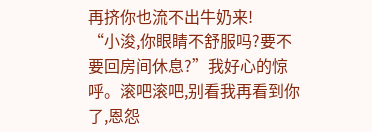再挤你也流不出牛奶来!
“小浚,你眼睛不舒服吗?要不要回房间休息?”我好心的惊呼。滚吧滚吧,别看我再看到你了,恩怨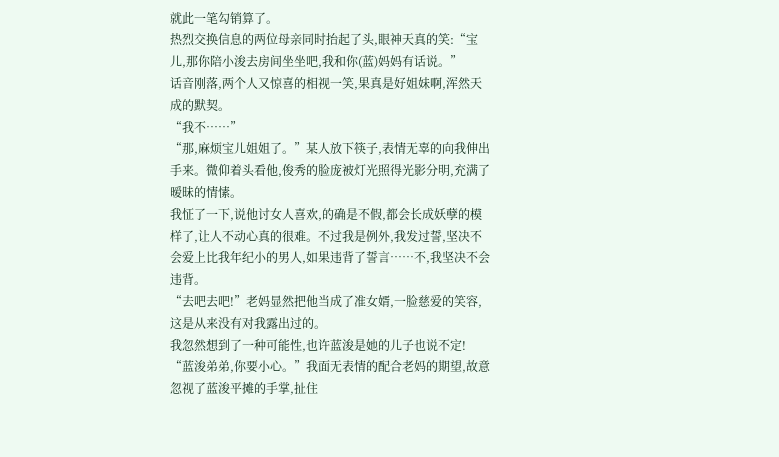就此一笔勾销算了。
热烈交换信息的两位母亲同时抬起了头,眼神天真的笑:“宝儿,那你陪小浚去房间坐坐吧,我和你(蓝)妈妈有话说。”
话音刚落,两个人又惊喜的相视一笑,果真是好姐妹啊,浑然天成的默契。
“我不……”
“那,麻烦宝儿姐姐了。”某人放下筷子,表情无辜的向我伸出手来。微仰着头看他,俊秀的脸庞被灯光照得光影分明,充满了暧昧的情愫。
我怔了一下,说他讨女人喜欢,的确是不假,都会长成妖孽的模样了,让人不动心真的很难。不过我是例外,我发过誓,坚决不会爱上比我年纪小的男人,如果违背了誓言……不,我坚决不会违背。
“去吧去吧!”老妈显然把他当成了准女婿,一脸慈爱的笑容,这是从来没有对我露出过的。
我忽然想到了一种可能性,也许蓝浚是她的儿子也说不定!
“蓝浚弟弟,你要小心。”我面无表情的配合老妈的期望,故意忽视了蓝浚平摊的手掌,扯住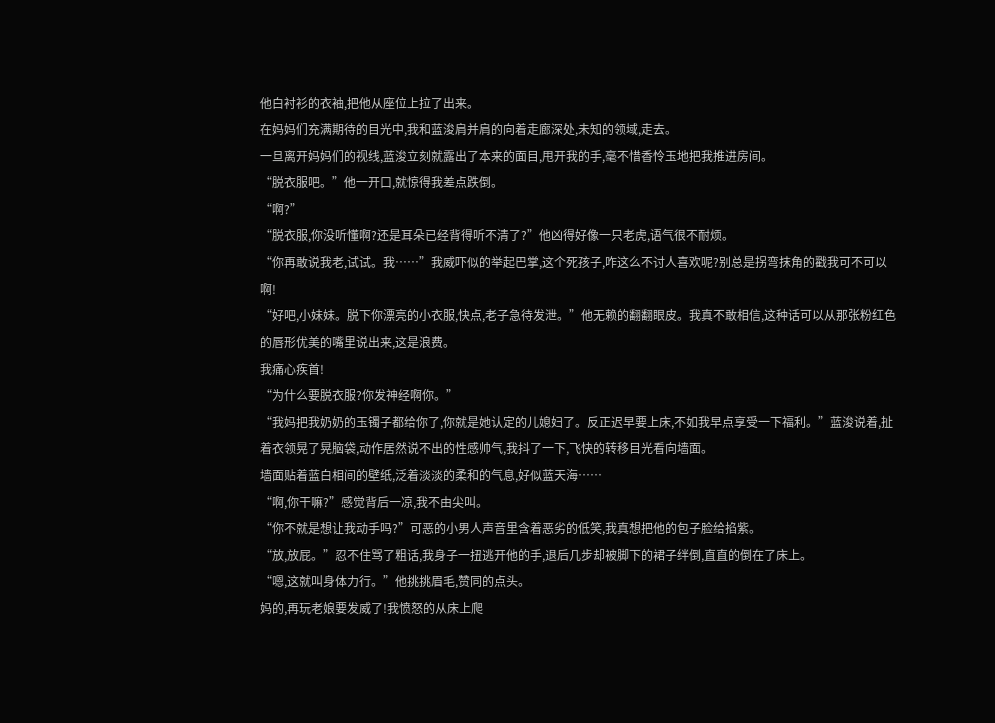他白衬衫的衣袖,把他从座位上拉了出来。
在妈妈们充满期待的目光中,我和蓝浚肩并肩的向着走廊深处,未知的领域,走去。
一旦离开妈妈们的视线,蓝浚立刻就露出了本来的面目,甩开我的手,毫不惜香怜玉地把我推进房间。
“脱衣服吧。”他一开口,就惊得我差点跌倒。
“啊?”
“脱衣服,你没听懂啊?还是耳朵已经背得听不清了?”他凶得好像一只老虎,语气很不耐烦。
“你再敢说我老,试试。我……”我威吓似的举起巴掌,这个死孩子,咋这么不讨人喜欢呢?别总是拐弯抹角的戳我可不可以啊!
“好吧,小妹妹。脱下你漂亮的小衣服,快点,老子急待发泄。”他无赖的翻翻眼皮。我真不敢相信,这种话可以从那张粉红色的唇形优美的嘴里说出来,这是浪费。
我痛心疾首!
“为什么要脱衣服?你发神经啊你。”
“我妈把我奶奶的玉镯子都给你了,你就是她认定的儿媳妇了。反正迟早要上床,不如我早点享受一下福利。”蓝浚说着,扯着衣领晃了晃脑袋,动作居然说不出的性感帅气,我抖了一下,飞快的转移目光看向墙面。
墙面贴着蓝白相间的壁纸,泛着淡淡的柔和的气息,好似蓝天海……
“啊,你干嘛?”感觉背后一凉,我不由尖叫。
“你不就是想让我动手吗?”可恶的小男人声音里含着恶劣的低笑,我真想把他的包子脸给掐紫。
“放,放屁。”忍不住骂了粗话,我身子一扭逃开他的手,退后几步却被脚下的裙子绊倒,直直的倒在了床上。
“嗯,这就叫身体力行。”他挑挑眉毛,赞同的点头。
妈的,再玩老娘要发威了!我愤怒的从床上爬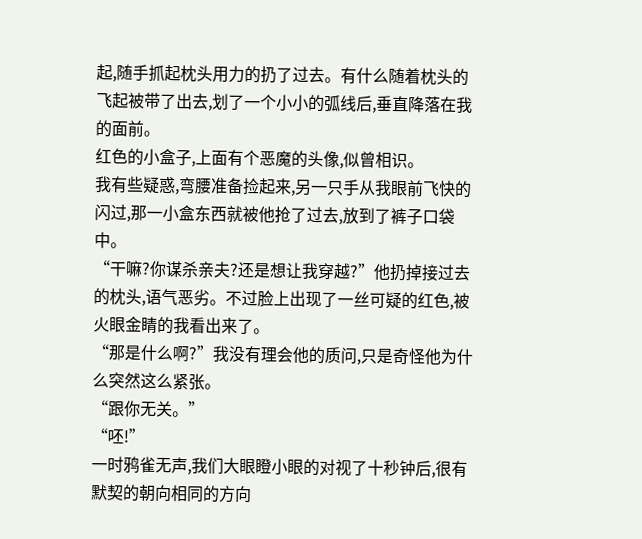起,随手抓起枕头用力的扔了过去。有什么随着枕头的飞起被带了出去,划了一个小小的弧线后,垂直降落在我的面前。
红色的小盒子,上面有个恶魔的头像,似曾相识。
我有些疑惑,弯腰准备捡起来,另一只手从我眼前飞快的闪过,那一小盒东西就被他抢了过去,放到了裤子口袋中。
“干嘛?你谋杀亲夫?还是想让我穿越?”他扔掉接过去的枕头,语气恶劣。不过脸上出现了一丝可疑的红色,被火眼金睛的我看出来了。
“那是什么啊?”我没有理会他的质问,只是奇怪他为什么突然这么紧张。
“跟你无关。”
“呸!”
一时鸦雀无声,我们大眼瞪小眼的对视了十秒钟后,很有默契的朝向相同的方向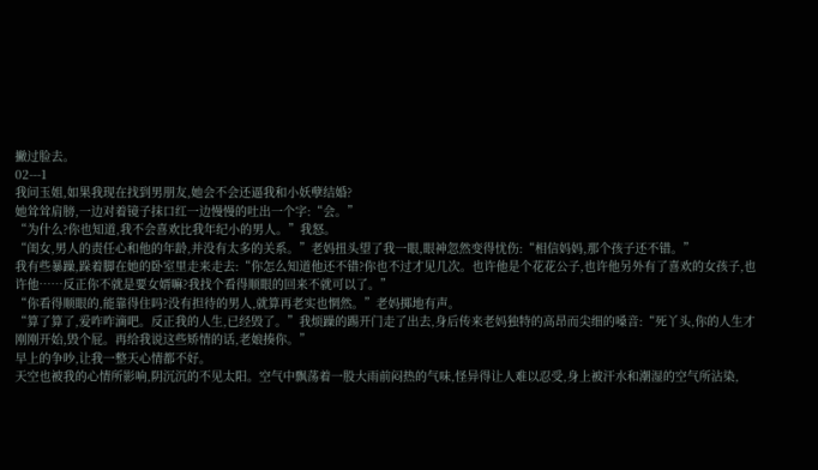撇过脸去。
02---1
我问玉姐,如果我现在找到男朋友,她会不会还逼我和小妖孽结婚?
她耸耸肩膀,一边对着镜子抹口红一边慢慢的吐出一个字:“会。”
“为什么?你也知道,我不会喜欢比我年纪小的男人。”我怒。
“闺女,男人的责任心和他的年龄,并没有太多的关系。”老妈扭头望了我一眼,眼神忽然变得忧伤:“相信妈妈,那个孩子还不错。”
我有些暴躁,跺着脚在她的卧室里走来走去:“你怎么知道他还不错?你也不过才见几次。也许他是个花花公子,也许他另外有了喜欢的女孩子,也许他……反正你不就是要女婿嘛?我找个看得顺眼的回来不就可以了。”
“你看得顺眼的,能靠得住吗?没有担待的男人,就算再老实也惘然。”老妈掷地有声。
“算了算了,爱咋咋滴吧。反正我的人生,已经毁了。”我烦躁的踢开门走了出去,身后传来老妈独特的高昂而尖细的嗓音:“死丫头,你的人生才刚刚开始,毁个屁。再给我说这些矫情的话,老娘揍你。”
早上的争吵,让我一整天心情都不好。
天空也被我的心情所影响,阴沉沉的不见太阳。空气中飘荡着一股大雨前闷热的气味,怪异得让人难以忍受,身上被汗水和潮湿的空气所沾染,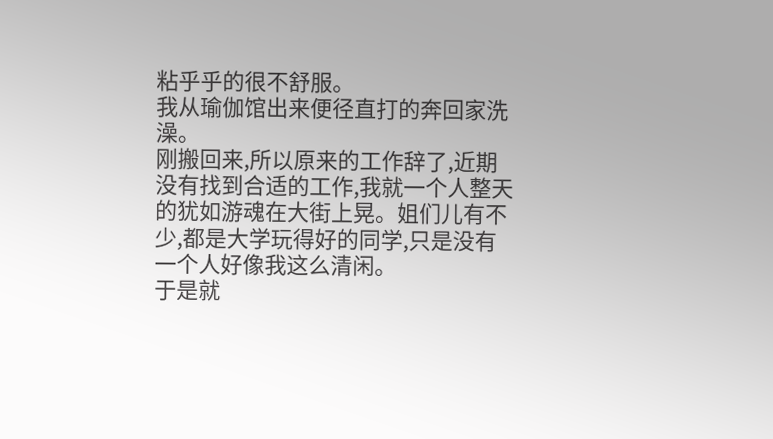粘乎乎的很不舒服。
我从瑜伽馆出来便径直打的奔回家洗澡。
刚搬回来,所以原来的工作辞了,近期没有找到合适的工作,我就一个人整天的犹如游魂在大街上晃。姐们儿有不少,都是大学玩得好的同学,只是没有一个人好像我这么清闲。
于是就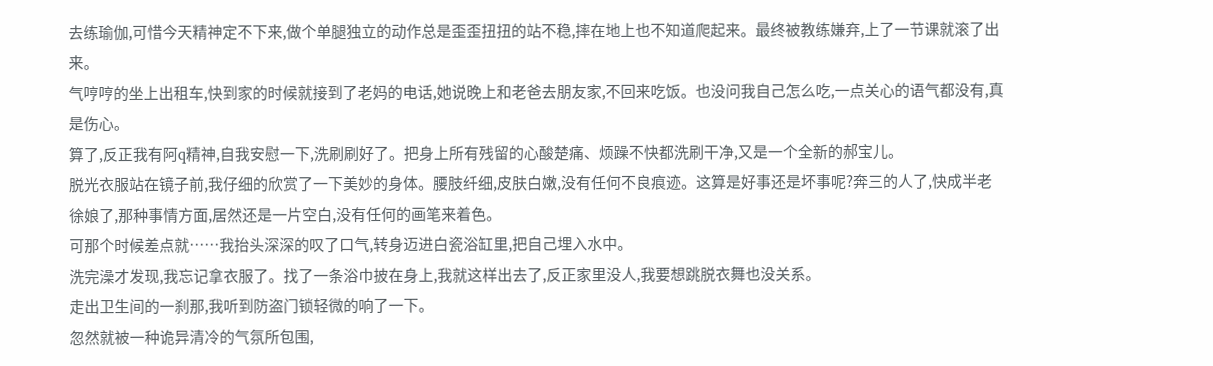去练瑜伽,可惜今天精神定不下来,做个单腿独立的动作总是歪歪扭扭的站不稳,摔在地上也不知道爬起来。最终被教练嫌弃,上了一节课就滚了出来。
气哼哼的坐上出租车,快到家的时候就接到了老妈的电话,她说晚上和老爸去朋友家,不回来吃饭。也没问我自己怎么吃,一点关心的语气都没有,真是伤心。
算了,反正我有阿q精神,自我安慰一下,洗刷刷好了。把身上所有残留的心酸楚痛、烦躁不快都洗刷干净,又是一个全新的郝宝儿。
脱光衣服站在镜子前,我仔细的欣赏了一下美妙的身体。腰肢纤细,皮肤白嫩,没有任何不良痕迹。这算是好事还是坏事呢?奔三的人了,快成半老徐娘了,那种事情方面,居然还是一片空白,没有任何的画笔来着色。
可那个时候差点就……我抬头深深的叹了口气,转身迈进白瓷浴缸里,把自己埋入水中。
洗完澡才发现,我忘记拿衣服了。找了一条浴巾披在身上,我就这样出去了,反正家里没人,我要想跳脱衣舞也没关系。
走出卫生间的一刹那,我听到防盗门锁轻微的响了一下。
忽然就被一种诡异清冷的气氛所包围,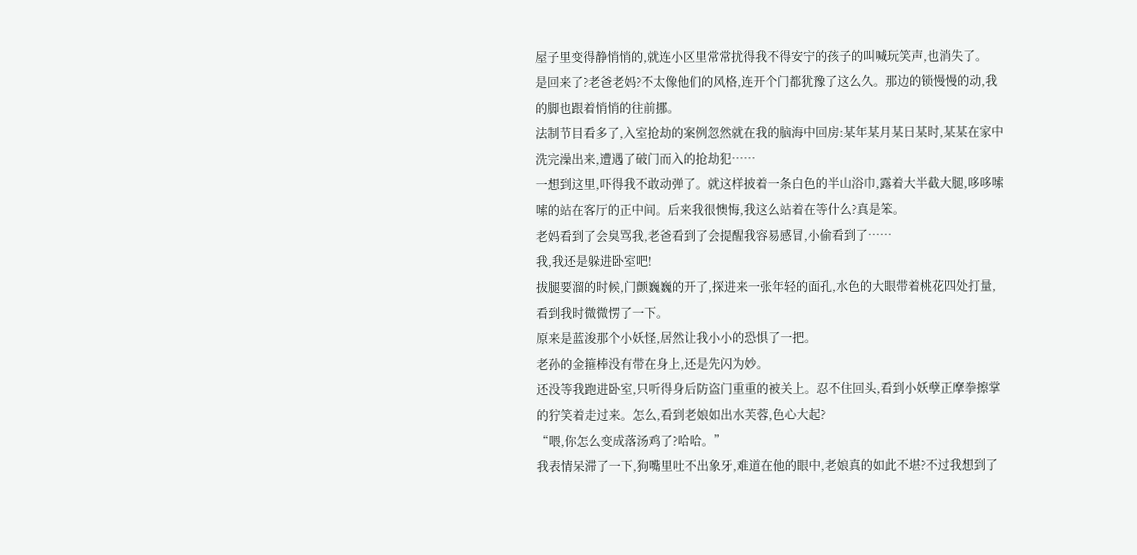屋子里变得静悄悄的,就连小区里常常扰得我不得安宁的孩子的叫喊玩笑声,也消失了。
是回来了?老爸老妈?不太像他们的风格,连开个门都犹豫了这么久。那边的锁慢慢的动,我的脚也跟着悄悄的往前挪。
法制节目看多了,入室抢劫的案例忽然就在我的脑海中回房:某年某月某日某时,某某在家中洗完澡出来,遭遇了破门而入的抢劫犯……
一想到这里,吓得我不敢动弹了。就这样披着一条白色的半山浴巾,露着大半截大腿,哆哆嗦嗦的站在客厅的正中间。后来我很懊悔,我这么站着在等什么?真是笨。
老妈看到了会臭骂我,老爸看到了会提醒我容易感冒,小偷看到了……
我,我还是躲进卧室吧!
拔腿要溜的时候,门颤巍巍的开了,探进来一张年轻的面孔,水色的大眼带着桃花四处打量,看到我时微微愣了一下。
原来是蓝浚那个小妖怪,居然让我小小的恐惧了一把。
老孙的金箍棒没有带在身上,还是先闪为妙。
还没等我跑进卧室,只听得身后防盗门重重的被关上。忍不住回头,看到小妖孽正摩拳擦掌的狞笑着走过来。怎么,看到老娘如出水芙蓉,色心大起?
“喂,你怎么变成落汤鸡了?哈哈。”
我表情呆滞了一下,狗嘴里吐不出象牙,难道在他的眼中,老娘真的如此不堪?不过我想到了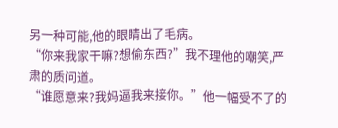另一种可能,他的眼睛出了毛病。
“你来我家干嘛?想偷东西?”我不理他的嘲笑,严肃的质问道。
“谁愿意来?我妈逼我来接你。”他一幅受不了的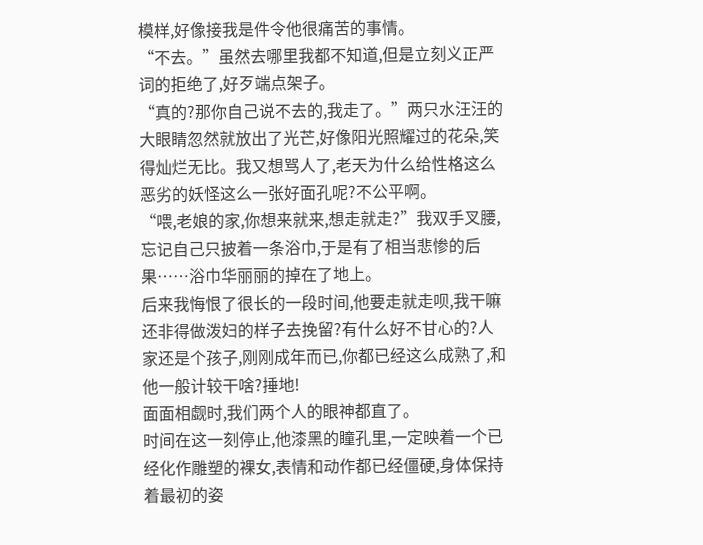模样,好像接我是件令他很痛苦的事情。
“不去。”虽然去哪里我都不知道,但是立刻义正严词的拒绝了,好歹端点架子。
“真的?那你自己说不去的,我走了。”两只水汪汪的大眼睛忽然就放出了光芒,好像阳光照耀过的花朵,笑得灿烂无比。我又想骂人了,老天为什么给性格这么恶劣的妖怪这么一张好面孔呢?不公平啊。
“喂,老娘的家,你想来就来,想走就走?”我双手叉腰,忘记自己只披着一条浴巾,于是有了相当悲惨的后果……浴巾华丽丽的掉在了地上。
后来我悔恨了很长的一段时间,他要走就走呗,我干嘛还非得做泼妇的样子去挽留?有什么好不甘心的?人家还是个孩子,刚刚成年而已,你都已经这么成熟了,和他一般计较干啥?捶地!
面面相觑时,我们两个人的眼神都直了。
时间在这一刻停止,他漆黑的瞳孔里,一定映着一个已经化作雕塑的裸女,表情和动作都已经僵硬,身体保持着最初的姿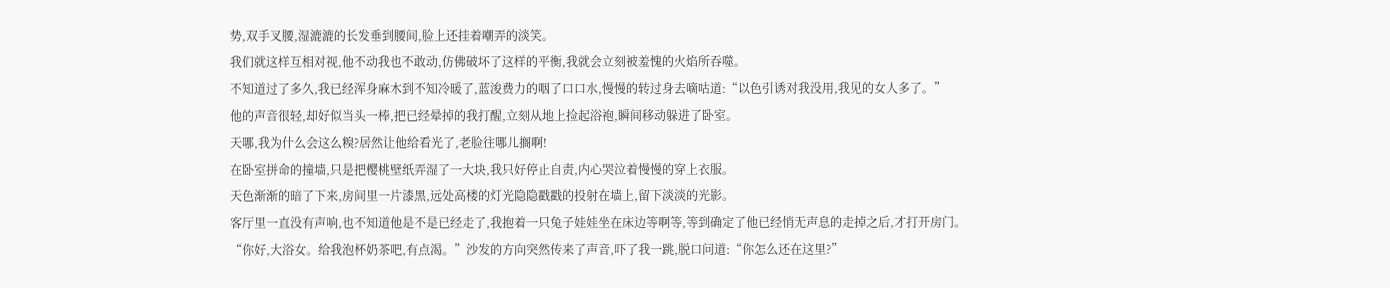势,双手叉腰,湿漉漉的长发垂到腰间,脸上还挂着嘲弄的淡笑。
我们就这样互相对视,他不动我也不敢动,仿佛破坏了这样的平衡,我就会立刻被羞愧的火焰所吞噬。
不知道过了多久,我已经浑身麻木到不知冷暖了,蓝浚费力的咽了口口水,慢慢的转过身去嘀咕道:“以色引诱对我没用,我见的女人多了。”
他的声音很轻,却好似当头一棒,把已经晕掉的我打醒,立刻从地上捡起浴袍,瞬间移动躲进了卧室。
天哪,我为什么会这么糗?居然让他给看光了,老脸往哪儿搁啊!
在卧室拼命的撞墙,只是把樱桃壁纸弄湿了一大块,我只好停止自责,内心哭泣着慢慢的穿上衣服。
天色渐渐的暗了下来,房间里一片漆黑,远处高楼的灯光隐隐戳戳的投射在墙上,留下淡淡的光影。
客厅里一直没有声响,也不知道他是不是已经走了,我抱着一只兔子娃娃坐在床边等啊等,等到确定了他已经悄无声息的走掉之后,才打开房门。
“你好,大浴女。给我泡杯奶茶吧,有点渴。”沙发的方向突然传来了声音,吓了我一跳,脱口问道:“你怎么还在这里?”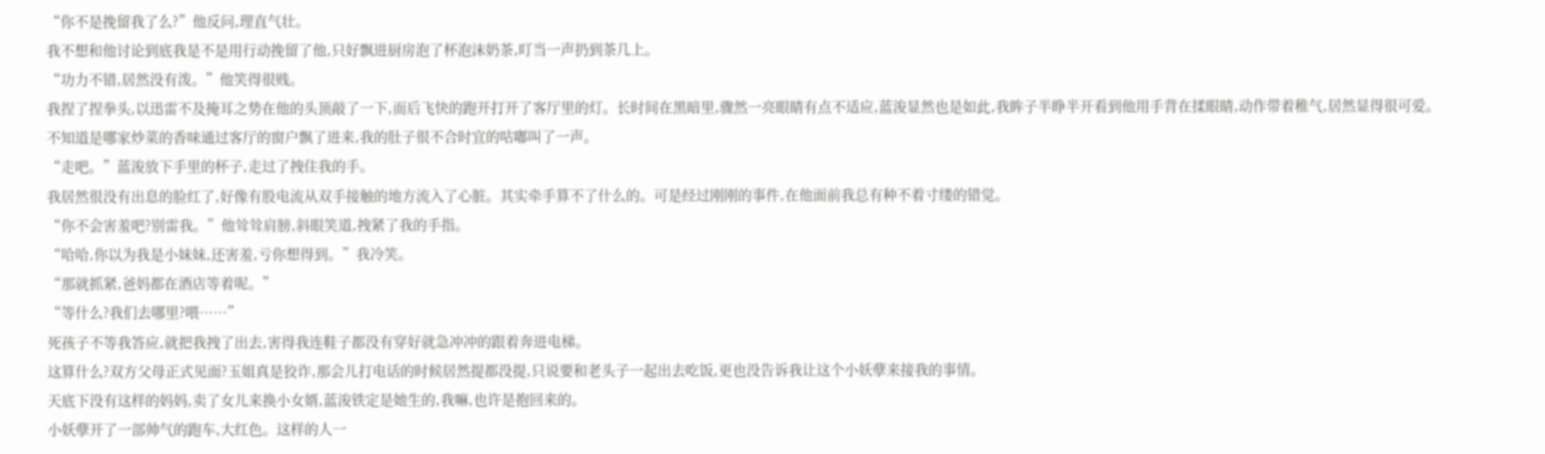“你不是挽留我了么?”他反问,理直气壮。
我不想和他讨论到底我是不是用行动挽留了他,只好飘进厨房泡了杯泡沫奶茶,叮当一声扔到茶几上。
“功力不错,居然没有泼。”他笑得很贱。
我捏了捏拳头,以迅雷不及掩耳之势在他的头顶敲了一下,而后飞快的跑开打开了客厅里的灯。长时间在黑暗里,骤然一亮眼睛有点不适应,蓝浚显然也是如此,我眸子半睁半开看到他用手背在揉眼睛,动作带着稚气,居然显得很可爱。
不知道是哪家炒菜的香味通过客厅的窗户飘了进来,我的肚子很不合时宜的咕嘟叫了一声。
“走吧。”蓝浚放下手里的杯子,走过了拽住我的手。
我居然很没有出息的脸红了,好像有股电流从双手接触的地方流入了心脏。其实牵手算不了什么的。可是经过刚刚的事件,在他面前我总有种不着寸缕的错觉。
“你不会害羞吧?别雷我。”他耸耸肩膀,斜眼笑道,拽紧了我的手指。
“哈哈,你以为我是小妹妹,还害羞,亏你想得到。”我冷笑。
“那就抓紧,爸妈都在酒店等着呢。”
“等什么?我们去哪里?喂……”
死孩子不等我答应,就把我拽了出去,害得我连鞋子都没有穿好就急冲冲的跟着奔进电梯。
这算什么?双方父母正式见面?玉姐真是狡诈,那会儿打电话的时候居然提都没提,只说要和老头子一起出去吃饭,更也没告诉我让这个小妖孽来接我的事情。
天底下没有这样的妈妈,卖了女儿来换小女婿,蓝浚铁定是她生的,我嘛,也许是抱回来的。
小妖孽开了一部帅气的跑车,大红色。这样的人一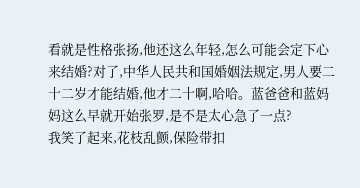看就是性格张扬,他还这么年轻,怎么可能会定下心来结婚?对了,中华人民共和国婚姻法规定,男人要二十二岁才能结婚,他才二十啊,哈哈。蓝爸爸和蓝妈妈这么早就开始张罗,是不是太心急了一点?
我笑了起来,花枝乱颤,保险带扣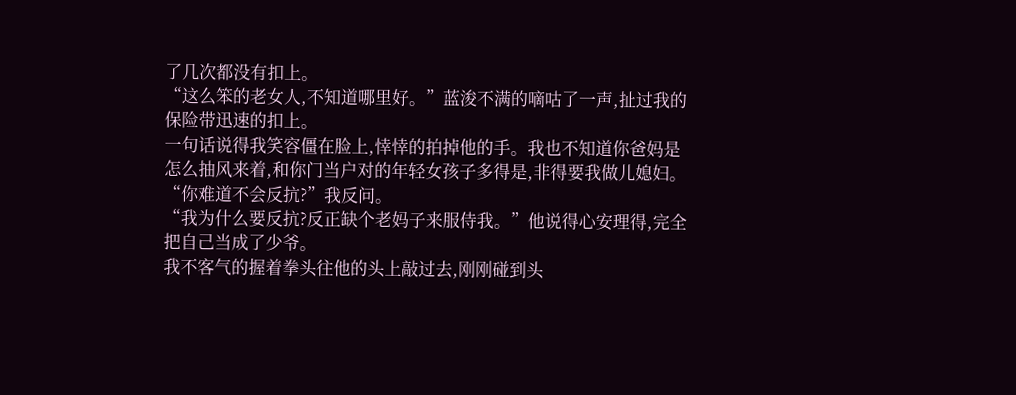了几次都没有扣上。
“这么笨的老女人,不知道哪里好。”蓝浚不满的嘀咕了一声,扯过我的保险带迅速的扣上。
一句话说得我笑容僵在脸上,悻悻的拍掉他的手。我也不知道你爸妈是怎么抽风来着,和你门当户对的年轻女孩子多得是,非得要我做儿媳妇。
“你难道不会反抗?”我反问。
“我为什么要反抗?反正缺个老妈子来服侍我。”他说得心安理得,完全把自己当成了少爷。
我不客气的握着拳头往他的头上敲过去,刚刚碰到头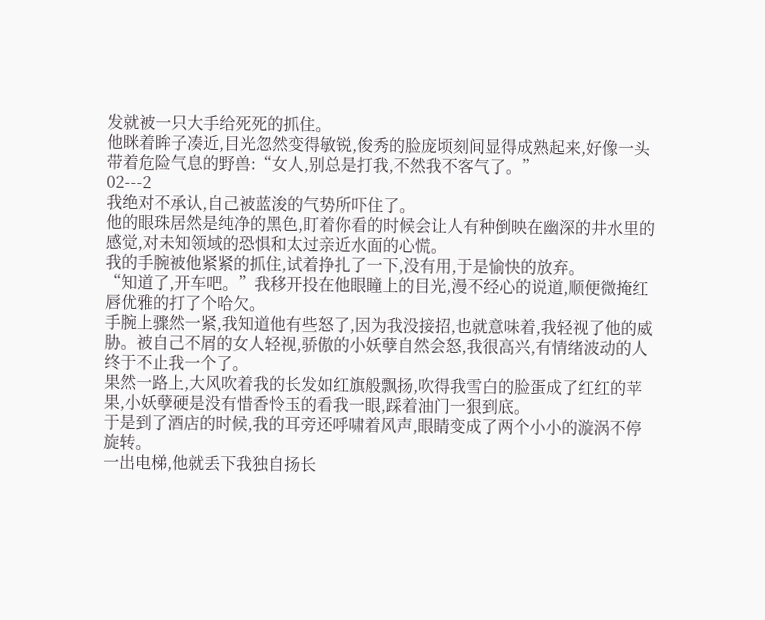发就被一只大手给死死的抓住。
他眯着眸子凑近,目光忽然变得敏锐,俊秀的脸庞顷刻间显得成熟起来,好像一头带着危险气息的野兽:“女人,别总是打我,不然我不客气了。”
02---2
我绝对不承认,自己被蓝浚的气势所吓住了。
他的眼珠居然是纯净的黑色,盯着你看的时候会让人有种倒映在幽深的井水里的感觉,对未知领域的恐惧和太过亲近水面的心慌。
我的手腕被他紧紧的抓住,试着挣扎了一下,没有用,于是愉快的放弃。
“知道了,开车吧。”我移开投在他眼瞳上的目光,漫不经心的说道,顺便微掩红唇优雅的打了个哈欠。
手腕上骤然一紧,我知道他有些怒了,因为我没接招,也就意味着,我轻视了他的威胁。被自己不屑的女人轻视,骄傲的小妖孽自然会怒,我很高兴,有情绪波动的人终于不止我一个了。
果然一路上,大风吹着我的长发如红旗般飘扬,吹得我雪白的脸蛋成了红红的苹果,小妖孽硬是没有惜香怜玉的看我一眼,踩着油门一狠到底。
于是到了酒店的时候,我的耳旁还呼啸着风声,眼睛变成了两个小小的漩涡不停旋转。
一出电梯,他就丢下我独自扬长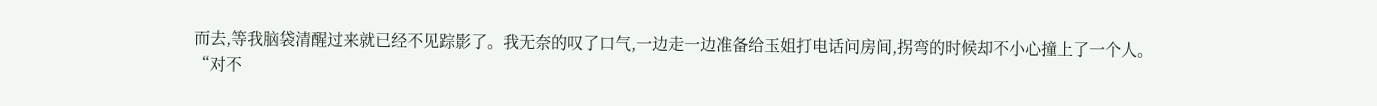而去,等我脑袋清醒过来就已经不见踪影了。我无奈的叹了口气,一边走一边准备给玉姐打电话问房间,拐弯的时候却不小心撞上了一个人。
“对不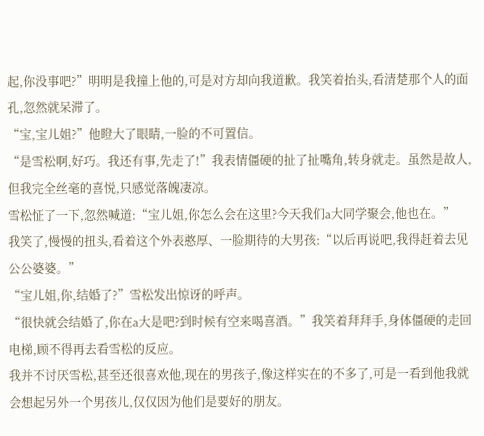起,你没事吧?”明明是我撞上他的,可是对方却向我道歉。我笑着抬头,看清楚那个人的面孔,忽然就呆滞了。
“宝,宝儿姐?”他瞪大了眼睛,一脸的不可置信。
“是雪松啊,好巧。我还有事,先走了!”我表情僵硬的扯了扯嘴角,转身就走。虽然是故人,但我完全丝毫的喜悦,只感觉落魄凄凉。
雪松怔了一下,忽然喊道:“宝儿姐,你怎么会在这里?今天我们a大同学聚会,他也在。”
我笑了,慢慢的扭头,看着这个外表憨厚、一脸期待的大男孩:“以后再说吧,我得赶着去见公公婆婆。”
“宝儿姐,你,结婚了?”雪松发出惊讶的呼声。
“很快就会结婚了,你在a大是吧?到时候有空来喝喜酒。”我笑着拜拜手,身体僵硬的走回电梯,顾不得再去看雪松的反应。
我并不讨厌雪松,甚至还很喜欢他,现在的男孩子,像这样实在的不多了,可是一看到他我就会想起另外一个男孩儿,仅仅因为他们是要好的朋友。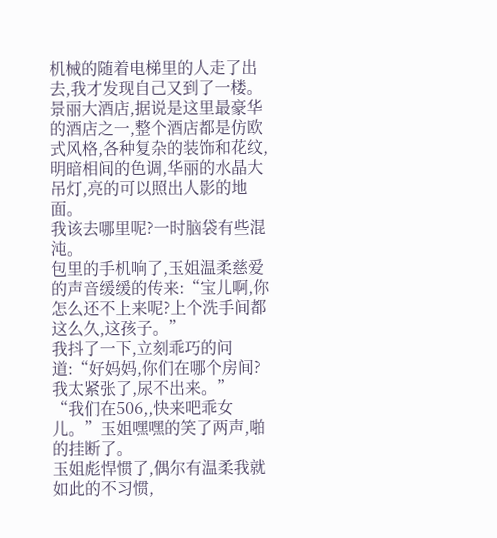机械的随着电梯里的人走了出去,我才发现自己又到了一楼。
景丽大酒店,据说是这里最豪华的酒店之一,整个酒店都是仿欧式风格,各种复杂的装饰和花纹,明暗相间的色调,华丽的水晶大吊灯,亮的可以照出人影的地面。
我该去哪里呢?一时脑袋有些混沌。
包里的手机响了,玉姐温柔慈爱的声音缓缓的传来:“宝儿啊,你怎么还不上来呢?上个洗手间都这么久,这孩子。”
我抖了一下,立刻乖巧的问道:“好妈妈,你们在哪个房间?我太紧张了,尿不出来。”
“我们在506,,快来吧乖女儿。”玉姐嘿嘿的笑了两声,啪的挂断了。
玉姐彪悍惯了,偶尔有温柔我就如此的不习惯,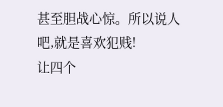甚至胆战心惊。所以说人吧,就是喜欢犯贱!
让四个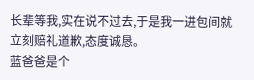长辈等我,实在说不过去,于是我一进包间就立刻赔礼道歉,态度诚恳。
蓝爸爸是个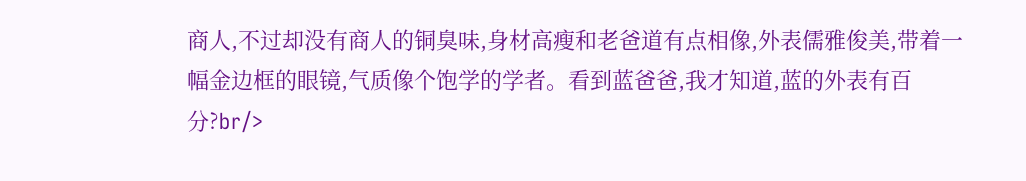商人,不过却没有商人的铜臭味,身材高瘦和老爸道有点相像,外表儒雅俊美,带着一幅金边框的眼镜,气质像个饱学的学者。看到蓝爸爸,我才知道,蓝的外表有百分?br/>